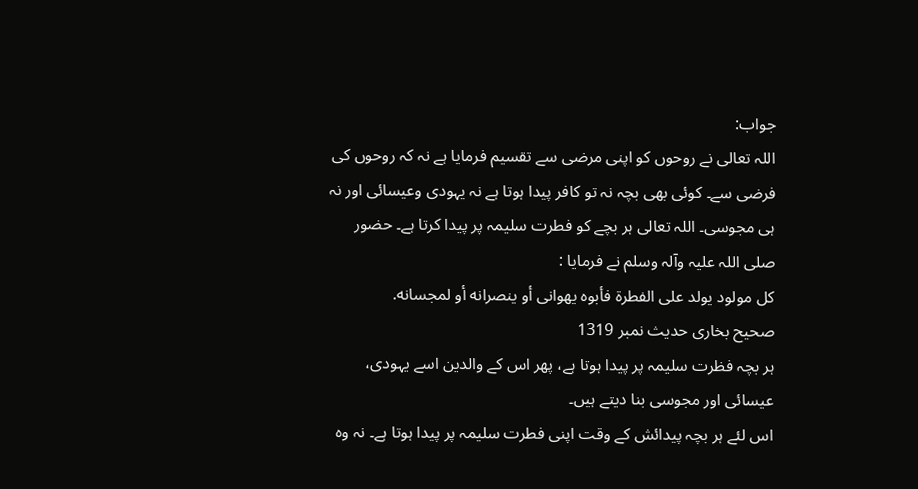جواب:
اللہ تعالی نے روحوں کو اپنی مرضی سے تقسیم فرمایا ہے نہ کہ روحوں کی فرضی سے۔ کوئی بھی بچہ نہ تو کافر پیدا ہوتا ہے نہ یہودی وعیسائی اور نہ ہی مجوسی۔ اللہ تعالی ہر بچے کو فطرت سلیمہ پر پیدا کرتا ہے۔ حضور صلی اللہ علیہ وآلہ وسلم نے فرمایا :
کل مولود يولد علی الفطرة فأبوه يهوانی أو ينصرانه أو لمجسانه.
صحيح بخاری حديث نمبر 1319
ہر بچہ فظرت سلیمہ پر پیدا ہوتا ہے، پھر اس کے والدین اسے یہودی، عیسائی اور مجوسی بنا دیتے ہیں۔
اس لئے ہر بچہ پیدائش کے وقت اپنی فطرت سلیمہ پر پیدا ہوتا ہے۔ نہ وہ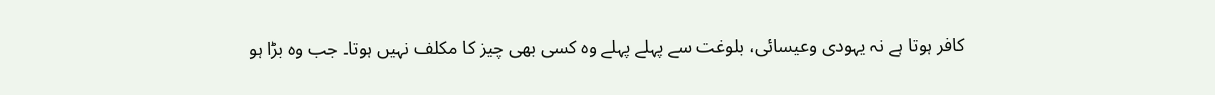کافر ہوتا ہے نہ یہودی وعیسائی، بلوغت سے پہلے پہلے وہ کسی بھی چیز کا مکلف نہیں ہوتا۔ جب وہ بڑا ہو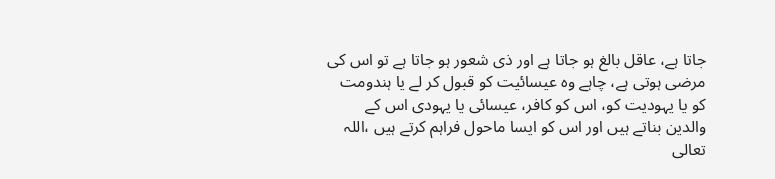جاتا ہے، عاقل بالغ ہو جاتا ہے اور ذی شعور ہو جاتا ہے تو اس کی مرضی ہوتی ہے، چاہے وہ عیسائیت کو قبول کر لے یا ہندومت کو یا یہودیت کو، اس کو کافر، عیسائی یا یہودی اس کے والدین بناتے ہیں اور اس کو ایسا ماحول فراہم کرتے ہیں ،اللہ تعالی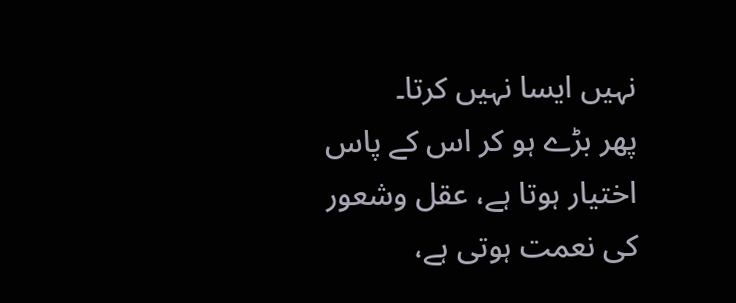نہیں ایسا نہیں کرتا۔
پھر بڑے ہو کر اس کے پاس اختیار ہوتا ہے، عقل وشعور کی نعمت ہوتی ہے،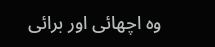وہ اچھائی اور برائی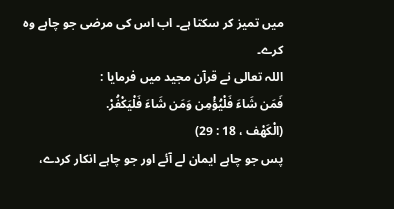میں تمیز کر سکتا ہے۔ اب اس کی مرضی جو چاہے وہ کرے۔
اللہ تعالی نے قرآن مجید میں فرمایا :
فَمَن شَاءَ فَلْيُؤْمِن وَمَن شَاءَ فَلْيَكْفُرْ.
(الْكَهْف ، 18 : 29)
پس جو چاہے ایمان لے آئے اور جو چاہے انکار کردے،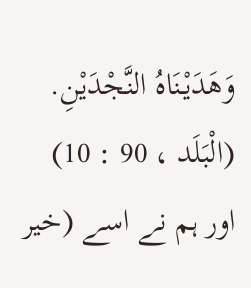وَهَدَيْنَاهُ النَّجْدَيْنِ.
(الْبَلَد ، 90 : 10)
اور ہم نے اسے (خیر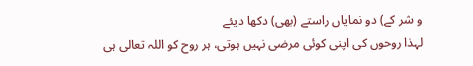و شر کے) دو نمایاں راستے (بھی) دکھا دیئے
لہذا روحوں کی اپنی کوئی مرضی نہیں ہوتی، ہر روح کو اللہ تعالی ہی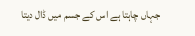جہاں چاہتا ہے اس کے جسم میں ڈال دیتا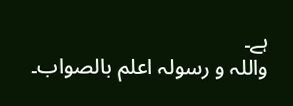ہے۔
واللہ و رسولہ اعلم بالصواب۔